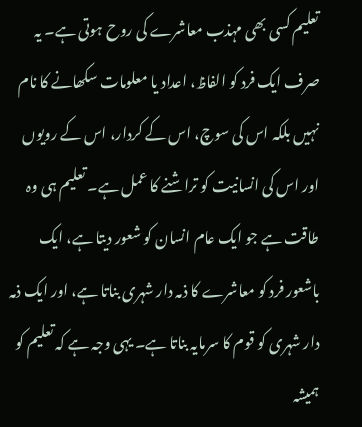تعلیم کسی بھی مہذب معاشرے کی روح ہوتی ہے۔ یہ صرف ایک فرد کو الفاظ، اعداد یا معلومات سکھانے کا نام نہیں بلکہ اس کی سوچ، اس کے کردار، اس کے رویوں اور اس کی انسانیت کو تراشنے کا عمل ہے۔ تعلیم ہی وہ طاقت ہے جو ایک عام انسان کو شعور دیتا ہے، ایک باشعور فرد کو معاشرے کا ذمہ دار شہری بناتا ہے، اور ایک ذمہ دار شہری کو قوم کا سرمایہ بناتا ہے۔ یہی وجہ ہے کہ تعلیم کو ہمیشہ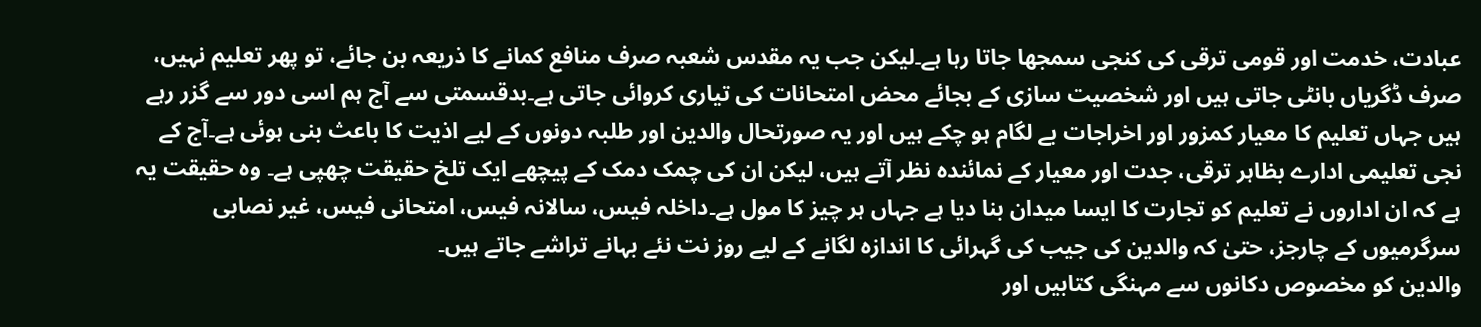عبادت، خدمت اور قومی ترقی کی کنجی سمجھا جاتا رہا ہے۔لیکن جب یہ مقدس شعبہ صرف منافع کمانے کا ذریعہ بن جائے، تو پھر تعلیم نہیں، صرف ڈگریاں بانٹی جاتی ہیں اور شخصیت سازی کے بجائے محض امتحانات کی تیاری کروائی جاتی ہے۔بدقسمتی سے آج ہم اسی دور سے گزر رہے ہیں جہاں تعلیم کا معیار کمزور اور اخراجات بے لگام ہو چکے ہیں اور یہ صورتحال والدین اور طلبہ دونوں کے لیے اذیت کا باعث بنی ہوئی ہے۔آج کے نجی تعلیمی ادارے بظاہر ترقی، جدت اور معیار کے نمائندہ نظر آتے ہیں، لیکن ان کی چمک دمک کے پیچھے ایک تلخ حقیقت چھپی ہے۔ وہ حقیقت یہ ہے کہ ان اداروں نے تعلیم کو تجارت کا ایسا میدان بنا دیا ہے جہاں ہر چیز کا مول ہے۔داخلہ فیس، سالانہ فیس، امتحانی فیس، غیر نصابی سرگرمیوں کے چارجز، حتیٰ کہ والدین کی جیب کی گہرائی کا اندازہ لگانے کے لیے روز نت نئے بہانے تراشے جاتے ہیں۔
والدین کو مخصوص دکانوں سے مہنگی کتابیں اور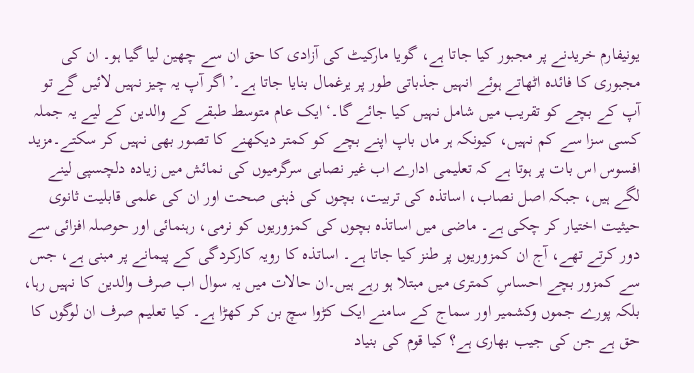یونیفارم خریدنے پر مجبور کیا جاتا ہے، گویا مارکیٹ کی آزادی کا حق ان سے چھین لیا گیا ہو۔ ان کی مجبوری کا فائدہ اٹھاتے ہوئے انہیں جذباتی طور پر یرغمال بنایا جاتا ہے۔’اگر آپ یہ چیز نہیں لائیں گے تو آپ کے بچے کو تقریب میں شامل نہیں کیا جائے گا۔‘ ایک عام متوسط طبقے کے والدین کے لیے یہ جملہ کسی سزا سے کم نہیں، کیونکہ ہر ماں باپ اپنے بچے کو کمتر دیکھنے کا تصور بھی نہیں کر سکتے۔مزید افسوس اس بات پر ہوتا ہے کہ تعلیمی ادارے اب غیر نصابی سرگرمیوں کی نمائش میں زیادہ دلچسپی لینے لگے ہیں، جبکہ اصل نصاب، اساتذہ کی تربیت، بچوں کی ذہنی صحت اور ان کی علمی قابلیت ثانوی حیثیت اختیار کر چکی ہے۔ ماضی میں اساتذہ بچوں کی کمزوریوں کو نرمی، رہنمائی اور حوصلہ افزائی سے دور کرتے تھے، آج ان کمزوریوں پر طنز کیا جاتا ہے۔ اساتذہ کا رویہ کارکردگی کے پیمانے پر مبنی ہے، جس سے کمزور بچے احساسِ کمتری میں مبتلا ہو رہے ہیں۔ان حالات میں یہ سوال اب صرف والدین کا نہیں رہا، بلکہ پورے جموں وکشمیر اور سماج کے سامنے ایک کڑوا سچ بن کر کھڑا ہے۔ کیا تعلیم صرف ان لوگوں کا حق ہے جن کی جیب بھاری ہے؟ کیا قوم کی بنیاد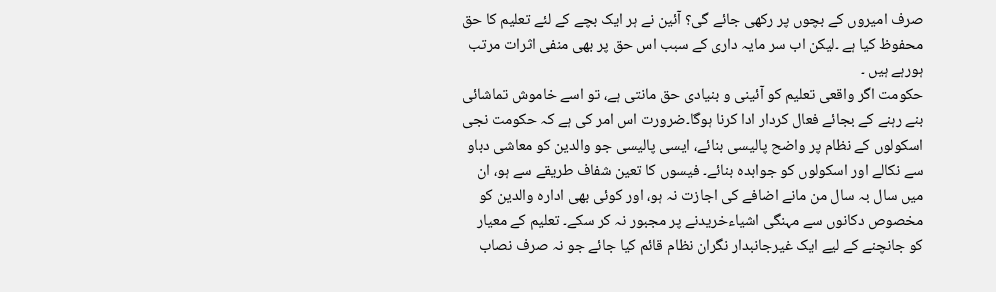صرف امیروں کے بچوں پر رکھی جائے گی؟ آئین نے ہر ایک بچے کے لئے تعلیم کا حق محفوظ کیا ہے ۔لیکن اب سر مایہ داری کے سبب اس حق پر بھی منفی اثرات مرتب ہورہے ہیں ۔
حکومت اگر واقعی تعلیم کو آئینی و بنیادی حق مانتی ہے، تو اسے خاموش تماشائی بنے رہنے کے بجائے فعال کردار ادا کرنا ہوگا۔ضرورت اس امر کی ہے کہ حکومت نجی اسکولوں کے نظام پر واضح پالیسی بنائے، ایسی پالیسی جو والدین کو معاشی دباو سے نکالے اور اسکولوں کو جوابدہ بنائے۔ فیسوں کا تعین شفاف طریقے سے ہو، ان میں سال بہ سال من مانے اضافے کی اجازت نہ ہو، اور کوئی بھی ادارہ والدین کو مخصوص دکانوں سے مہنگی اشیاءخریدنے پر مجبور نہ کر سکے۔ تعلیم کے معیار کو جانچنے کے لیے ایک غیرجانبدار نگران نظام قائم کیا جائے جو نہ صرف نصاب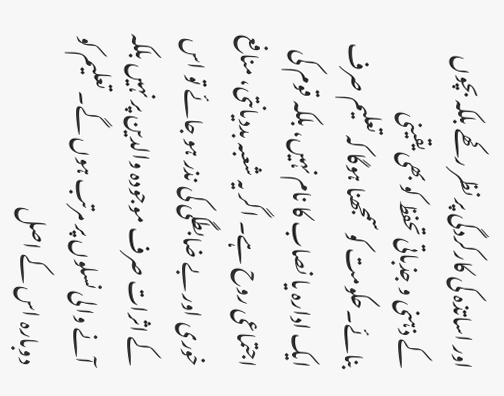اور اساتذہ کی کارکردگی پر نظر رکھے بلکہ بچوں کے ذہنی و جذباتی تحفظ کو بھی یقینی بنائے۔حکومت کو سمجھنا ہوگا کہ تعلیم صرف ایک ادارہ یا نصاب کا نام نہیں، بلکہ قوم کی اجتماعی روح ہے۔ اگر یہ شعبہ بددیانتی، منافع خوری اور بے ضابطگی کی نذر ہو جائے تو اس کے اثرات صرف موجودہ والدین پر نہیں بلکہ آنے والی نسلوں پر مرتب ہوں گے۔ تعلیم کو دوبارہ اس کے اصل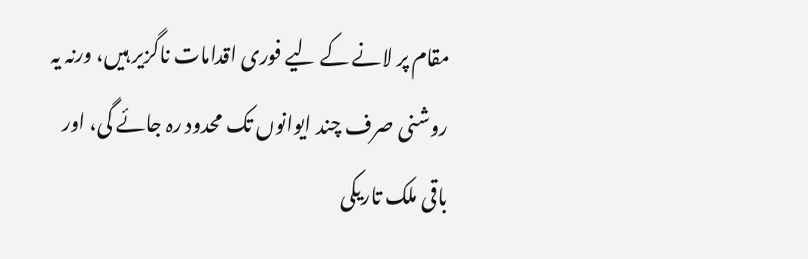مقام پر لانے کے لیے فوری اقدامات ناگزیر ہیں، ورنہ یہ روشنی صرف چند ایوانوں تک محدود رہ جائے گی، اور باقی ملک تاریکی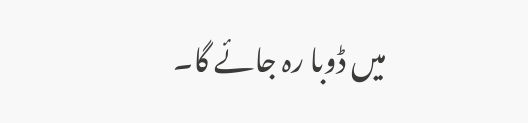میں ڈوبا رہ جائے گا۔